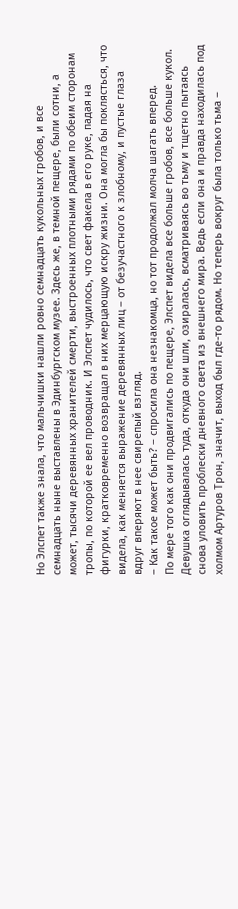Но Элспет также знала, что мальчишки нашли ровно семнадцать кукольных гробов, и все семнадцать ныне выставлены в Эдинбургском музее. Здесь же, в темной пещере, были сотни, а может, тысячи деревянных хранителей смерти, выстроенных плотными рядами по обеим сторонам тропы, по которой ее вел проводник. И Элспет чудилось, что свет факела в его руке, падая на фигурки, кратковременно возвращал в них мерцающую искру жизни. Она могла бы поклясться, что видела, как меняется выражение деревянных лиц – от безучастного к злобному, и пустые глаза вдруг вперяют в нее свирепый взгляд.
– Как такое может быть? – спросила она незнакомца, но тот продолжал молча шагать вперед.
По мере того как они продвигались по пещере, Элспет видела все больше гробов, все больше кукол. Девушка оглядывалась туда, откуда они шли, озиралась, всматриваясь во тьму и тщетно пытаясь снова уловить проблески дневного света из внешнего мира. Ведь если она и правда находилась под холмом Артуров Трон, значит, выход был где-то рядом. Но теперь вокруг была только тьма –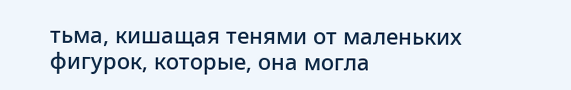тьма, кишащая тенями от маленьких фигурок, которые, она могла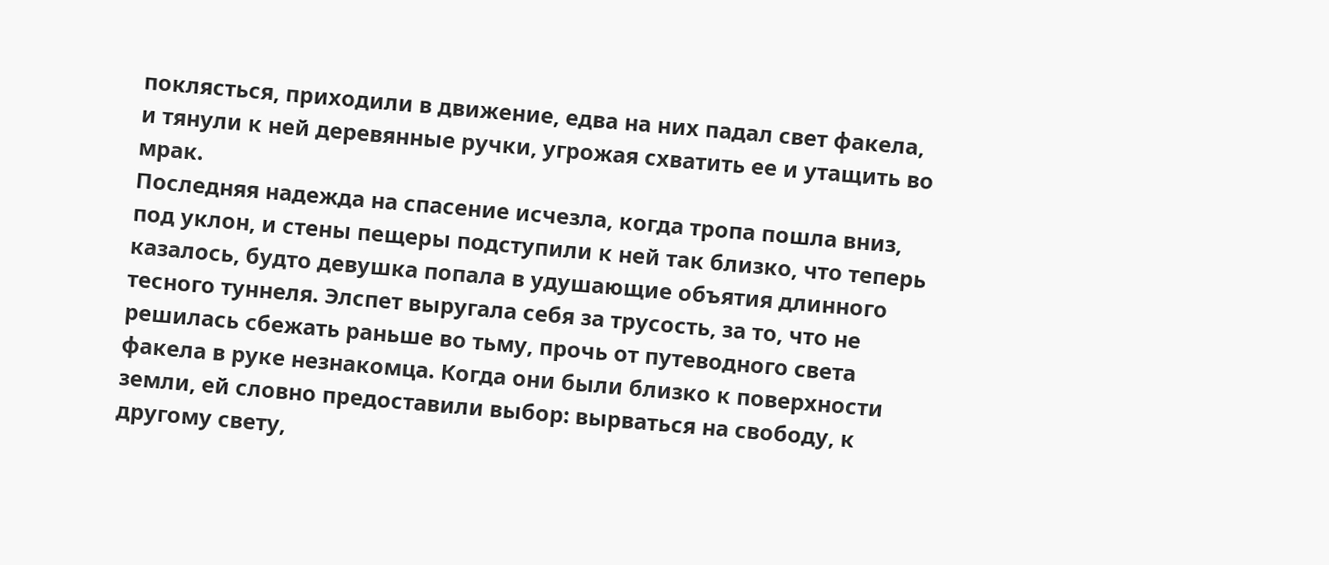поклясться, приходили в движение, едва на них падал свет факела, и тянули к ней деревянные ручки, угрожая схватить ее и утащить во мрак.
Последняя надежда на спасение исчезла, когда тропа пошла вниз, под уклон, и стены пещеры подступили к ней так близко, что теперь казалось, будто девушка попала в удушающие объятия длинного тесного туннеля. Элспет выругала себя за трусость, за то, что не решилась сбежать раньше во тьму, прочь от путеводного света факела в руке незнакомца. Когда они были близко к поверхности земли, ей словно предоставили выбор: вырваться на свободу, к другому свету,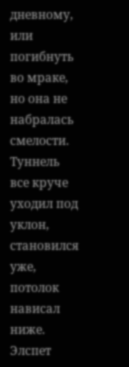дневному, или погибнуть во мраке, но она не набралась смелости.
Туннель все круче уходил под уклон, становился уже, потолок нависал ниже. Элспет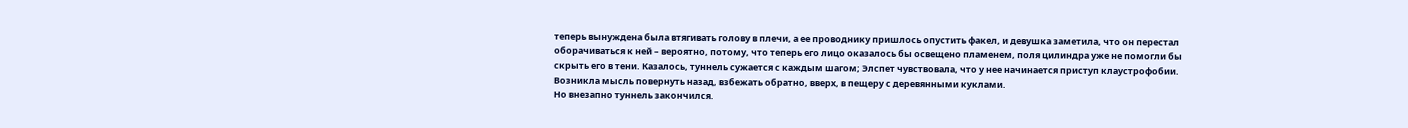теперь вынуждена была втягивать голову в плечи, а ее проводнику пришлось опустить факел, и девушка заметила, что он перестал оборачиваться к ней – вероятно, потому, что теперь его лицо оказалось бы освещено пламенем, поля цилиндра уже не помогли бы скрыть его в тени. Казалось, туннель сужается с каждым шагом; Элспет чувствовала, что у нее начинается приступ клаустрофобии. Возникла мысль повернуть назад, взбежать обратно, вверх, в пещеру с деревянными куклами.
Но внезапно туннель закончился.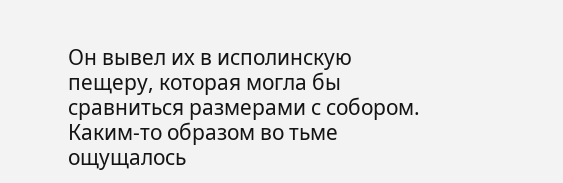Он вывел их в исполинскую пещеру, которая могла бы сравниться размерами с собором. Каким-то образом во тьме ощущалось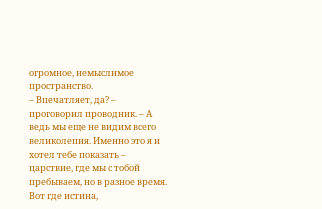огромное, немыслимое пространство.
– Впечатляет, да? – проговорил проводник. – А ведь мы еще не видим всего великолепия. Именно это я и хотел тебе показать – царствие, где мы с тобой пребываем, но в разное время. Вот где истина,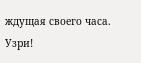ждущая своего часа. Узри!